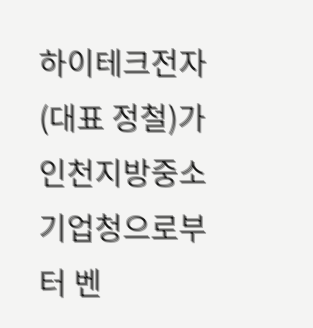하이테크전자(대표 정철)가 인천지방중소기업청으로부터 벤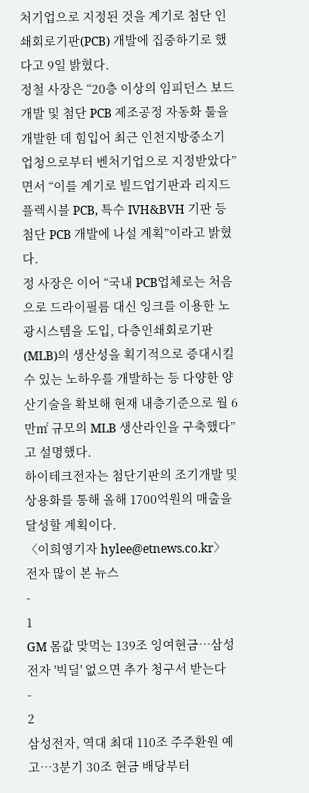처기업으로 지정된 것을 계기로 첨단 인쇄회로기판(PCB) 개발에 집중하기로 했다고 9일 밝혔다.
정철 사장은 “20층 이상의 임피던스 보드 개발 및 첨단 PCB 제조공정 자동화 툴을 개발한 데 힘입어 최근 인천지방중소기업청으로부터 벤처기업으로 지정받았다”면서 “이를 계기로 빌드업기판과 리지드 플렉시블 PCB, 특수 IVH&BVH 기판 등 첨단 PCB 개발에 나설 계획”이라고 밝혔다.
정 사장은 이어 “국내 PCB업체로는 처음으로 드라이필름 대신 잉크를 이용한 노광시스템을 도입, 다층인쇄회로기판(MLB)의 생산성을 획기적으로 증대시킬 수 있는 노하우를 개발하는 등 다양한 양산기술을 확보해 현재 내층기준으로 월 6만㎡ 규모의 MLB 생산라인을 구축했다”고 설명했다.
하이테크전자는 첨단기판의 조기개발 및 상용화를 통해 올해 1700억원의 매출을 달성할 계획이다.
〈이희영기자 hylee@etnews.co.kr〉
전자 많이 본 뉴스
-
1
GM 몸값 맞먹는 139조 잉여현금…삼성전자 '빅딜' 없으면 추가 청구서 받는다
-
2
삼성전자, 역대 최대 110조 주주환원 예고…3분기 30조 현금 배당부터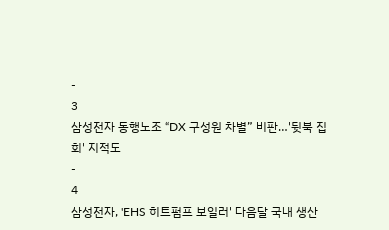-
3
삼성전자 동행노조 “DX 구성원 차별” 비판…'뒷북 집회' 지적도
-
4
삼성전자, 'EHS 히트펌프 보일러' 다음달 국내 생산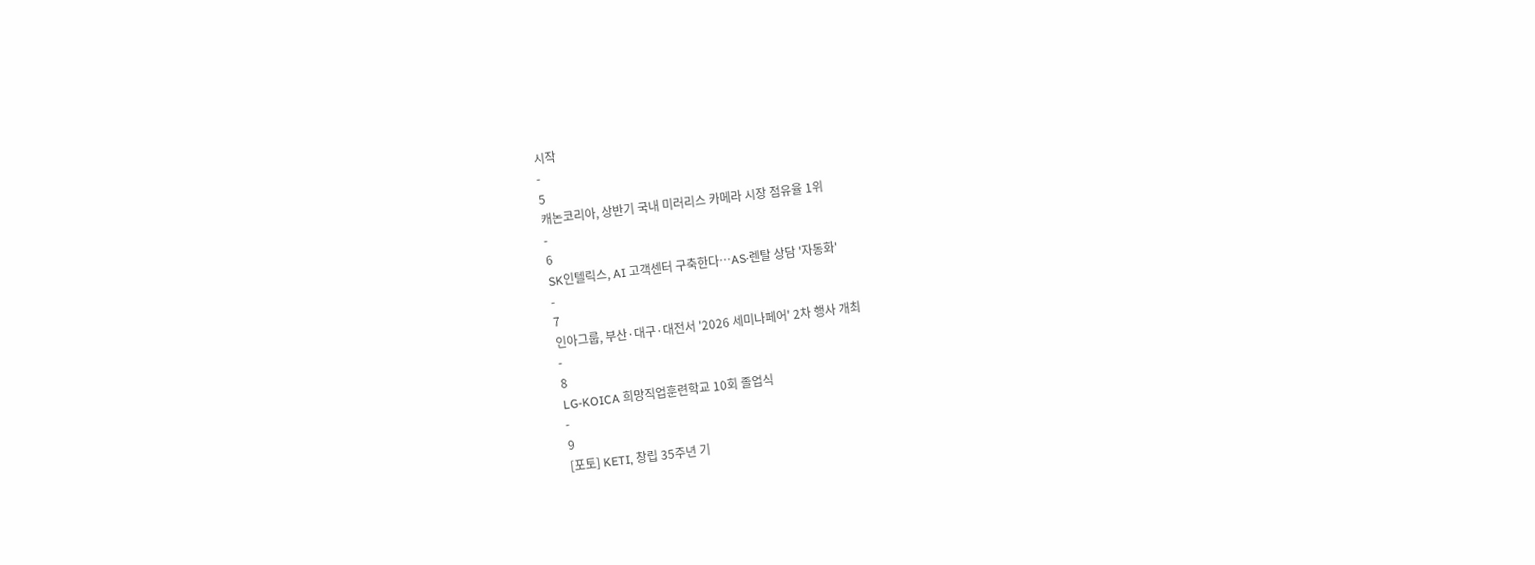시작
-
5
캐논코리아, 상반기 국내 미러리스 카메라 시장 점유율 1위
-
6
SK인텔릭스, AI 고객센터 구축한다…AS·렌탈 상담 '자동화'
-
7
인아그룹, 부산·대구·대전서 '2026 세미나페어' 2차 행사 개최
-
8
LG-KOICA 희망직업훈련학교 10회 졸업식
-
9
[포토] KETI, 창립 35주년 기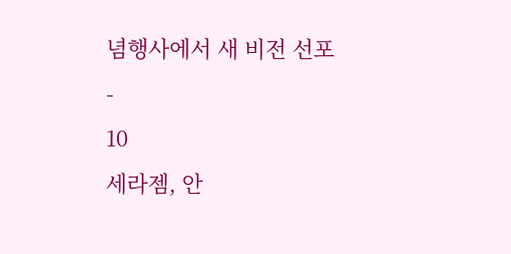념행사에서 새 비전 선포
-
10
세라젬, 안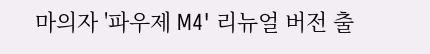마의자 '파우제 M4' 리뉴얼 버전 출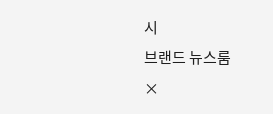시
브랜드 뉴스룸
×